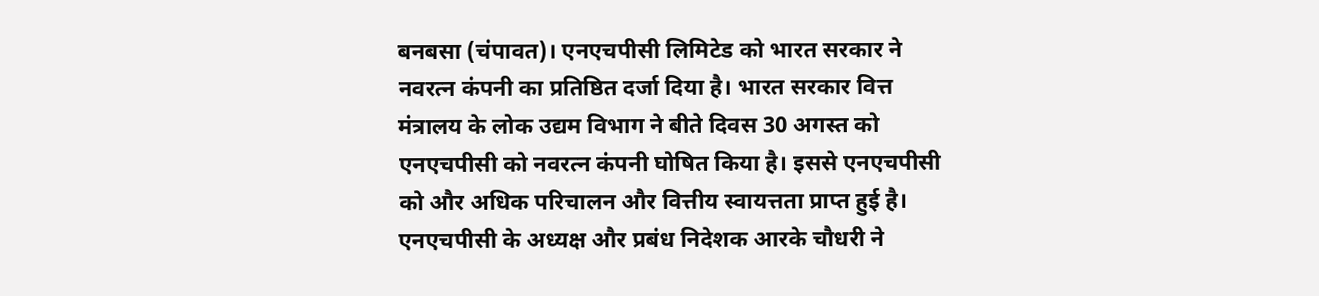बनबसा (चंपावत)। एनएचपीसी लिमिटेड को भारत सरकार ने नवरत्न कंपनी का प्रतिष्ठित दर्जा दिया है। भारत सरकार वित्त मंत्रालय के लोक उद्यम विभाग ने बीते दिवस 30 अगस्त को एनएचपीसी को नवरत्न कंपनी घोषित किया है। इससे एनएचपीसी को और अधिक परिचालन और वित्तीय स्वायत्तता प्राप्त हुई है। एनएचपीसी के अध्यक्ष और प्रबंध निदेशक आरके चौधरी ने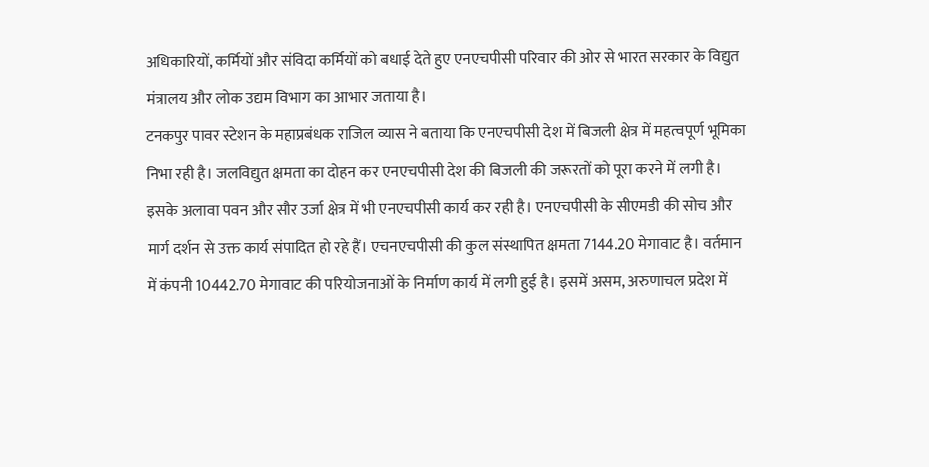अधिकारियों, कर्मियों और संविदा कर्मियों को बधाई देते हुए एनएचपीसी परिवार की ओर से भारत सरकार के विद्युत मंत्रालय और लोक उद्यम विभाग का आभार जताया है।
टनकपुर पावर स्टेशन के महाप्रबंधक राजिल व्यास ने बताया कि एनएचपीसी देश में बिजली क्षेत्र में महत्वपूर्ण भूमिका निभा रही है। जलविद्युत क्षमता का दोहन कर एनएचपीसी देश की बिजली की जरूरतों को पूरा करने में लगी है। इसके अलावा पवन और सौर उर्जा क्षेत्र में भी एनएचपीसी कार्य कर रही है। एनएचपीसी के सीएमडी की सोच और मार्ग दर्शन से उक्त कार्य संपादित हो रहे हैं। एचनएचपीसी की कुल संस्थापित क्षमता 7144.20 मेगावाट है। वर्तमान में कंपनी 10442.70 मेगावाट की परियोजनाओं के निर्माण कार्य में लगी हुई है। इसमें असम, अरुणाचल प्रदेश में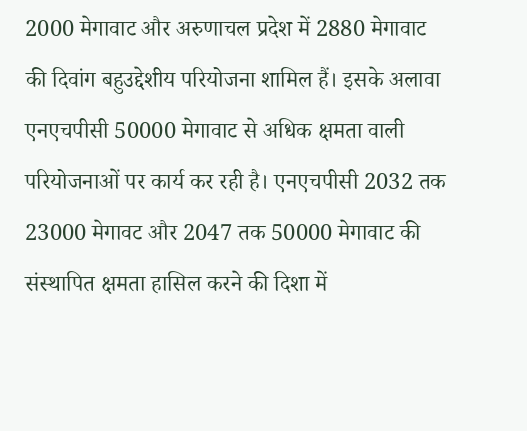2000 मेगावाट और अरुणाचल प्रदेश में 2880 मेगावाट की दिवांग बहुउद्देशीय परियोजना शामिल हैं। इसके अलावा एनएचपीसी 50000 मेगावाट से अधिक क्षमता वाली परियोजनाओं पर कार्य कर रही है। एनएचपीसी 2032 तक 23000 मेगावट और 2047 तक 50000 मेगावाट की संस्थापित क्षमता हासिल करने की दिशा में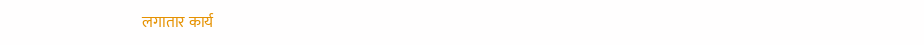लगातार कार्य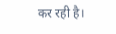कर रही है।